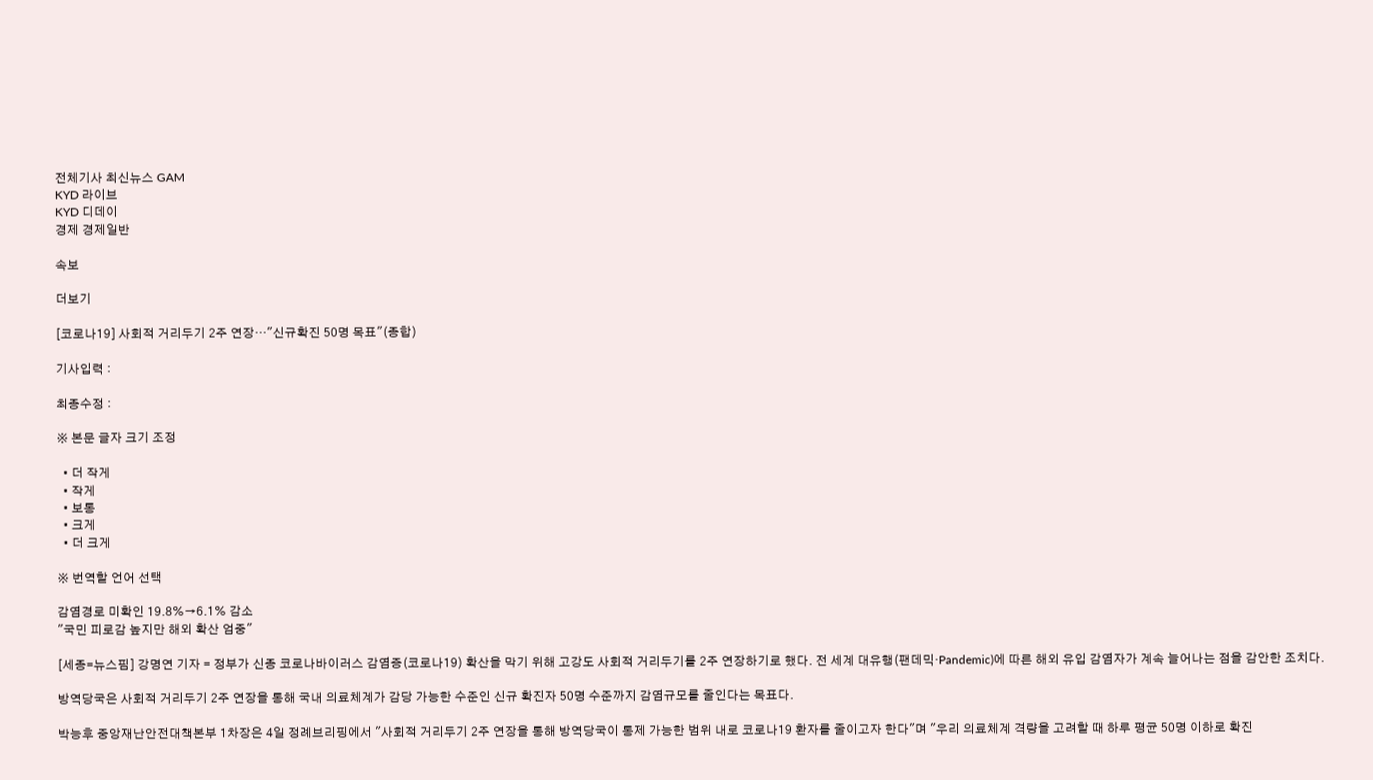전체기사 최신뉴스 GAM
KYD 라이브
KYD 디데이
경제 경제일반

속보

더보기

[코로나19] 사회적 거리두기 2주 연장…"신규확진 50명 목표"(종합)

기사입력 :

최종수정 :

※ 본문 글자 크기 조정

  • 더 작게
  • 작게
  • 보통
  • 크게
  • 더 크게

※ 번역할 언어 선택

감염경로 미확인 19.8%→6.1% 감소
"국민 피로감 높지만 해외 확산 엄중"

[세종=뉴스핌] 강명연 기자 = 정부가 신종 코로나바이러스 감염증(코로나19) 확산을 막기 위해 고강도 사회적 거리두기를 2주 연장하기로 했다. 전 세계 대유행(팬데믹·Pandemic)에 따른 해외 유입 감염자가 계속 늘어나는 점을 감안한 조치다.

방역당국은 사회적 거리두기 2주 연장을 통해 국내 의료체계가 감당 가능한 수준인 신규 확진자 50명 수준까지 감염규모를 줄인다는 목표다.

박능후 중앙재난안전대책본부 1차장은 4일 정례브리핑에서 "사회적 거리두기 2주 연장을 통해 방역당국이 통제 가능한 범위 내로 코로나19 환자를 줄이고자 한다"며 "우리 의료체계 격량을 고려할 때 하루 평균 50명 이하로 확진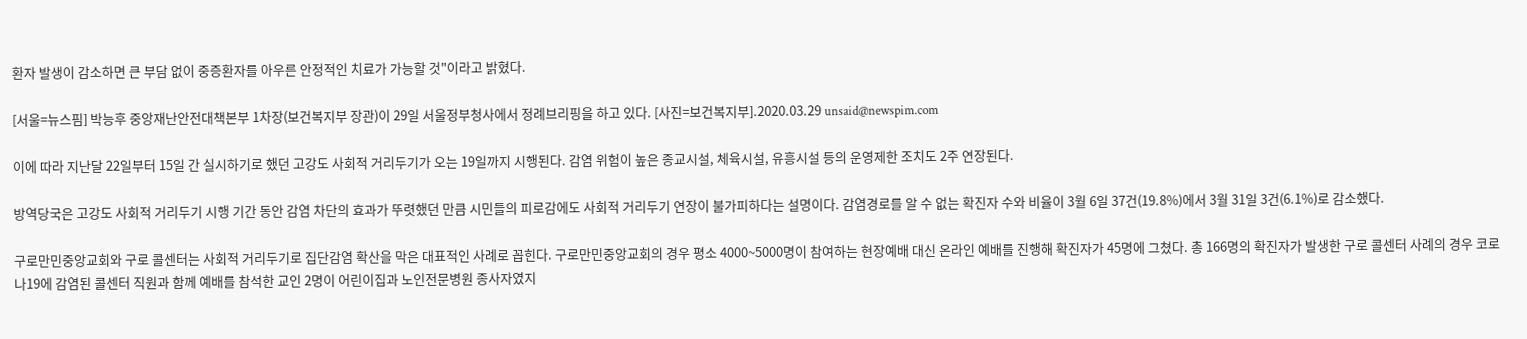환자 발생이 감소하면 큰 부담 없이 중증환자를 아우른 안정적인 치료가 가능할 것"이라고 밝혔다.

[서울=뉴스핌] 박능후 중앙재난안전대책본부 1차장(보건복지부 장관)이 29일 서울정부청사에서 정례브리핑을 하고 있다. [사진=보건복지부].2020.03.29 unsaid@newspim.com

이에 따라 지난달 22일부터 15일 간 실시하기로 했던 고강도 사회적 거리두기가 오는 19일까지 시행된다. 감염 위험이 높은 종교시설, 체육시설, 유흥시설 등의 운영제한 조치도 2주 연장된다.

방역당국은 고강도 사회적 거리두기 시행 기간 동안 감염 차단의 효과가 뚜렷했던 만큼 시민들의 피로감에도 사회적 거리두기 연장이 불가피하다는 설명이다. 감염경로를 알 수 없는 확진자 수와 비율이 3월 6일 37건(19.8%)에서 3월 31일 3건(6.1%)로 감소했다.

구로만민중앙교회와 구로 콜센터는 사회적 거리두기로 집단감염 확산을 막은 대표적인 사례로 꼽힌다. 구로만민중앙교회의 경우 평소 4000~5000명이 참여하는 현장예배 대신 온라인 예배를 진행해 확진자가 45명에 그쳤다. 총 166명의 확진자가 발생한 구로 콜센터 사례의 경우 코로나19에 감염된 콜센터 직원과 함께 예배를 참석한 교인 2명이 어린이집과 노인전문병원 종사자였지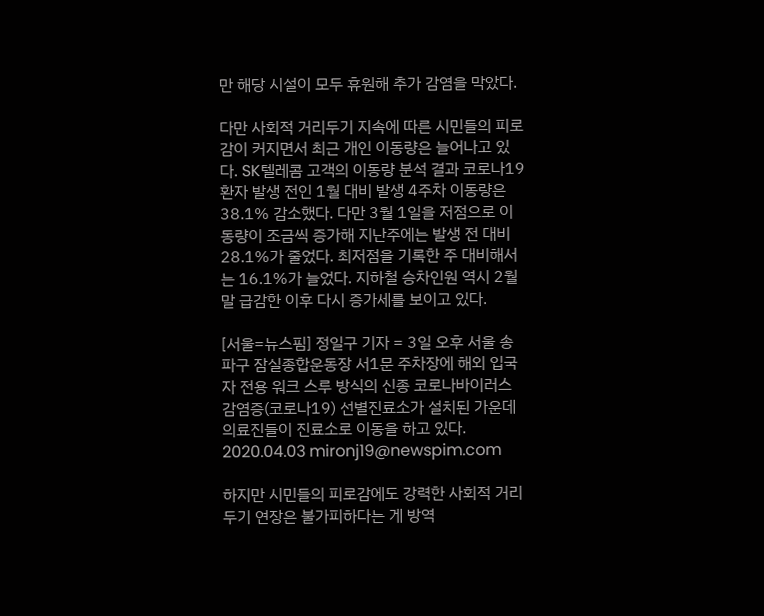만 해당 시설이 모두 휴원해 추가 감염을 막았다.

다만 사회적 거리두기 지속에 따른 시민들의 피로감이 커지면서 최근 개인 이동량은 늘어나고 있다. SK텔레콤 고객의 이동량 분석 결과 코로나19 환자 발생 전인 1월 대비 발생 4주차 이동량은 38.1% 감소했다. 다만 3월 1일을 저점으로 이동량이 조금씩 증가해 지난주에는 발생 전 대비 28.1%가 줄었다. 최저점을 기록한 주 대비해서는 16.1%가 늘었다. 지하철 승차인원 역시 2월 말 급감한 이후 다시 증가세를 보이고 있다.

[서울=뉴스핌] 정일구 기자 = 3일 오후 서울 송파구 잠실종합운동장 서1문 주차장에 해외 입국자 전용 워크 스루 방식의 신종 코로나바이러스 감염증(코로나19) 선별진료소가 설치된 가운데 의료진들이 진료소로 이동을 하고 있다. 2020.04.03 mironj19@newspim.com

하지만 시민들의 피로감에도 강력한 사회적 거리두기 연장은 불가피하다는 게 방역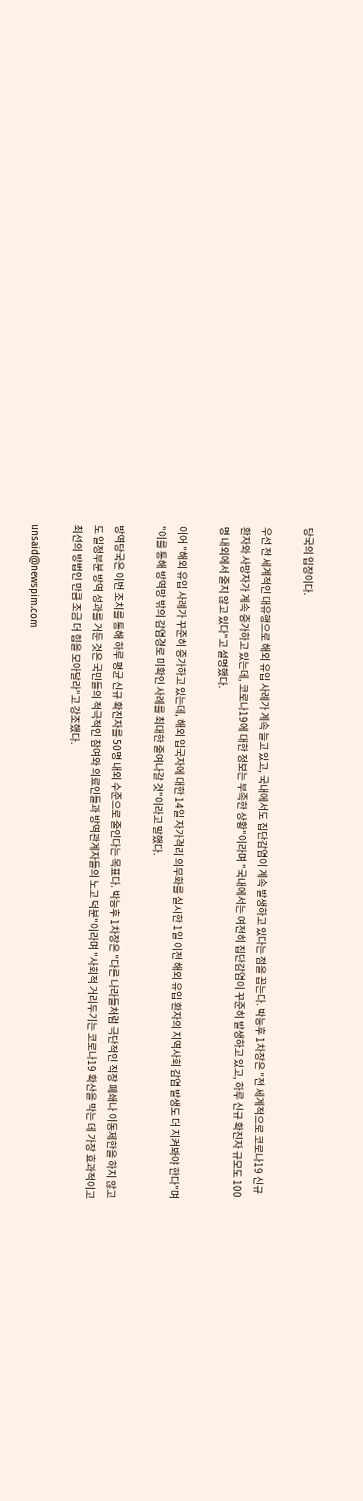당국의 입장이다.

우선 전 세계적인 대유행으로 해외 유입 사례가 계속 늘고 있고, 국내에서도 집단감염이 계속 발생하고 있다는 점을 꼽는다. 박능후 1차장은 "전 세계적으로 코로나19 신규 환자와 사망자가 계속 증가하고 있는데, 코로나19에 대한 정보는 부족한 상황"이라며 "국내에서는 여전히 집단감염이 꾸준히 발생하고 있고, 하루 신규 확진자 규모도 100명 내외에서 줄지 않고 있다"고 설명했다.

이어 "해외 유입 사례가 꾸준히 증가하고 있는데, 해외 입국자에 대한 14일 자가격리 의무화를 실시한 1일 이전 해외 유입 환자의 지역사회 감염 발생도 더 지켜봐야 한다"며 "이를 통해 방역망 밖의 감염경로 미확인 사례를 최대한 줄여나갈 것"이라고 말했다.

방역당국은 이번 조치를 통해 하루 평균 신규 확진자를 50명 내외 수준으로 줄인다는 목표다. 박능후 1차장은 "다른 나라들처럼 극단적인 직장 폐쇄나 이동제한을 하지 않고도 일정부분 방역 성과를 거둔 것은 국민들의 적극적인 참여와 의료인들과 방역관계자들의 노고 덕분"이라며 "사회적 거리두기는 코로나19 확산을 막는 데 가장 효과적이고 최선의 방법인 만큼 조금 더 힘을 모아달라"고 강조했다.

unsaid@newspim.com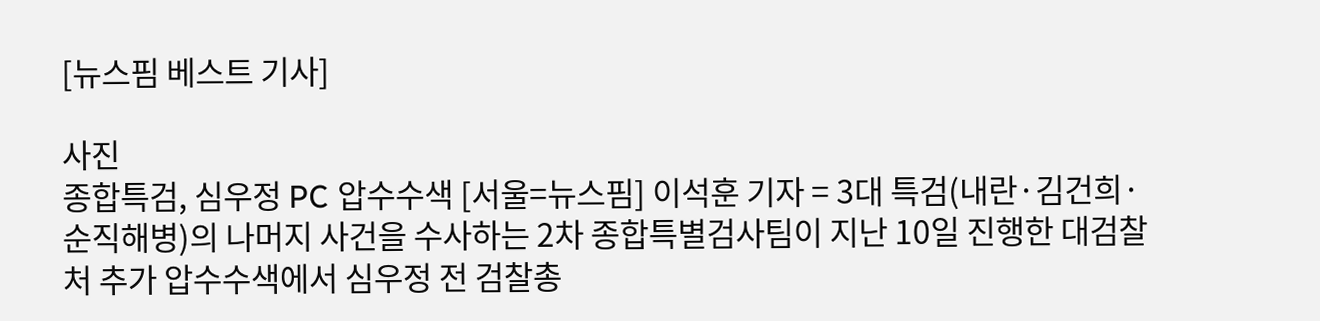[뉴스핌 베스트 기사]

사진
종합특검, 심우정 PC 압수수색 [서울=뉴스핌] 이석훈 기자 = 3대 특검(내란·김건희·순직해병)의 나머지 사건을 수사하는 2차 종합특별검사팀이 지난 10일 진행한 대검찰처 추가 압수수색에서 심우정 전 검찰총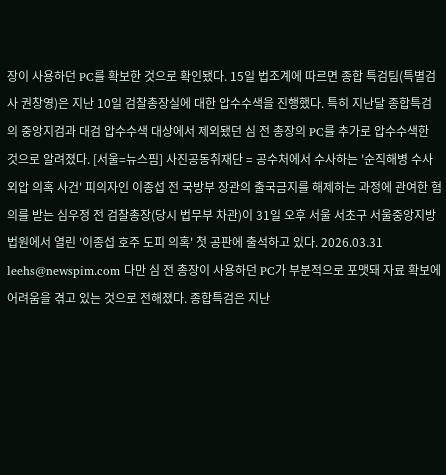장이 사용하던 PC를 확보한 것으로 확인됐다. 15일 법조계에 따르면 종합 특검팀(특별검사 권창영)은 지난 10일 검찰총장실에 대한 압수수색을 진행했다. 특히 지난달 종합특검의 중앙지검과 대검 압수수색 대상에서 제외됐던 심 전 총장의 PC를 추가로 압수수색한 것으로 알려졌다. [서울=뉴스핌] 사진공동취재단 = 공수처에서 수사하는 '순직해병 수사외압 의혹 사건' 피의자인 이종섭 전 국방부 장관의 출국금지를 해제하는 과정에 관여한 혐의를 받는 심우정 전 검찰총장(당시 법무부 차관)이 31일 오후 서울 서초구 서울중앙지방법원에서 열린 '이종섭 호주 도피 의혹' 첫 공판에 출석하고 있다. 2026.03.31 leehs@newspim.com 다만 심 전 총장이 사용하던 PC가 부분적으로 포맷돼 자료 확보에 어려움을 겪고 있는 것으로 전해졌다. 종합특검은 지난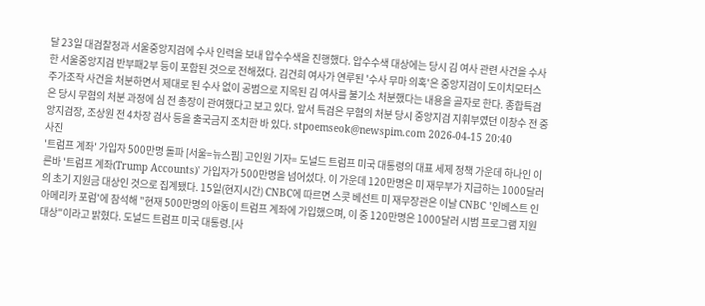달 23일 대검찰청과 서울중앙지검에 수사 인력을 보내 압수수색을 진행했다. 압수수색 대상에는 당시 김 여사 관련 사건을 수사한 서울중앙지검 반부패2부 등이 포함된 것으로 전해졌다. 김건희 여사가 연루된 '수사 무마 의혹'은 중앙지검이 도이치모터스 주가조작 사건을 처분하면서 제대로 된 수사 없이 공범으로 지목된 김 여사를 불기소 처분했다는 내용을 골자로 한다. 종합특검은 당시 무혐의 처분 과정에 심 전 총장이 관여했다고 보고 있다. 앞서 특검은 무혐의 처분 당시 중앙지검 지휘부였던 이창수 전 중앙지검장, 조상원 전 4차장 검사 등을 출국금지 조치한 바 있다. stpoemseok@newspim.com 2026-04-15 20:40
사진
'트럼프 계좌' 가입자 500만명 돌파 [서울=뉴스핌] 고인원 기자= 도널드 트럼프 미국 대통령의 대표 세제 정책 가운데 하나인 이른바 '트럼프 계좌(Trump Accounts)' 가입자가 500만명을 넘어섰다. 이 가운데 120만명은 미 재무부가 지급하는 1000달러의 초기 지원금 대상인 것으로 집계됐다. 15일(현지시간) CNBC에 따르면 스콧 베선트 미 재무장관은 이날 CNBC '인베스트 인 아메리카 포럼'에 참석해 "현재 500만명의 아동이 트럼프 계좌에 가입했으며, 이 중 120만명은 1000달러 시범 프로그램 지원 대상"이라고 밝혔다. 도널드 트럼프 미국 대통령.[사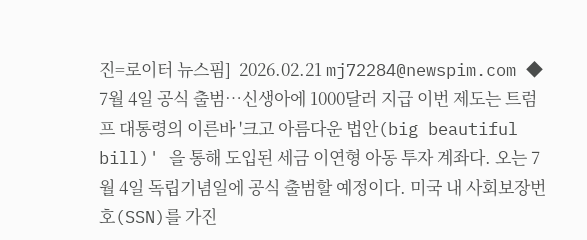진=로이터 뉴스핌]  2026.02.21 mj72284@newspim.com ◆ 7월 4일 공식 출범…신생아에 1000달러 지급 이번 제도는 트럼프 대통령의 이른바 '크고 아름다운 법안(big beautiful bill)' 을 통해 도입된 세금 이연형 아동 투자 계좌다. 오는 7월 4일 독립기념일에 공식 출범할 예정이다. 미국 내 사회보장번호(SSN)를 가진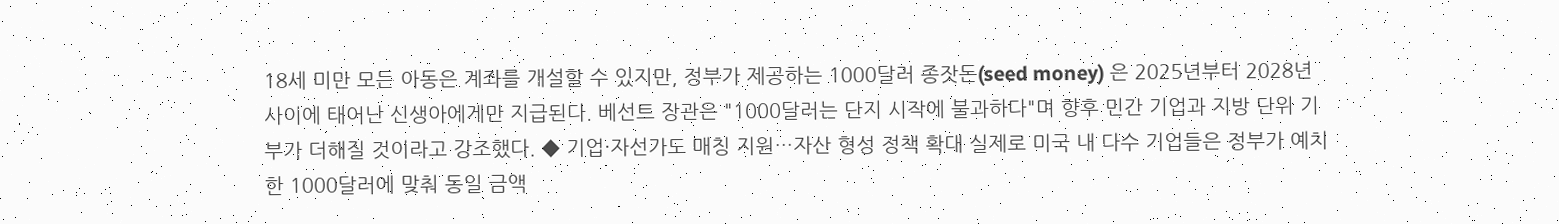18세 미만 모든 아동은 계좌를 개설할 수 있지만, 정부가 제공하는 1000달러 종잣돈(seed money) 은 2025년부터 2028년 사이에 태어난 신생아에게만 지급된다. 베선트 장관은 "1000달러는 단지 시작에 불과하다"며 향후 민간 기업과 지방 단위 기부가 더해질 것이라고 강조했다. ◆ 기업·자선가도 매칭 지원…자산 형성 정책 확대 실제로 미국 내 다수 기업들은 정부가 예치한 1000달러에 맞춰 동일 금액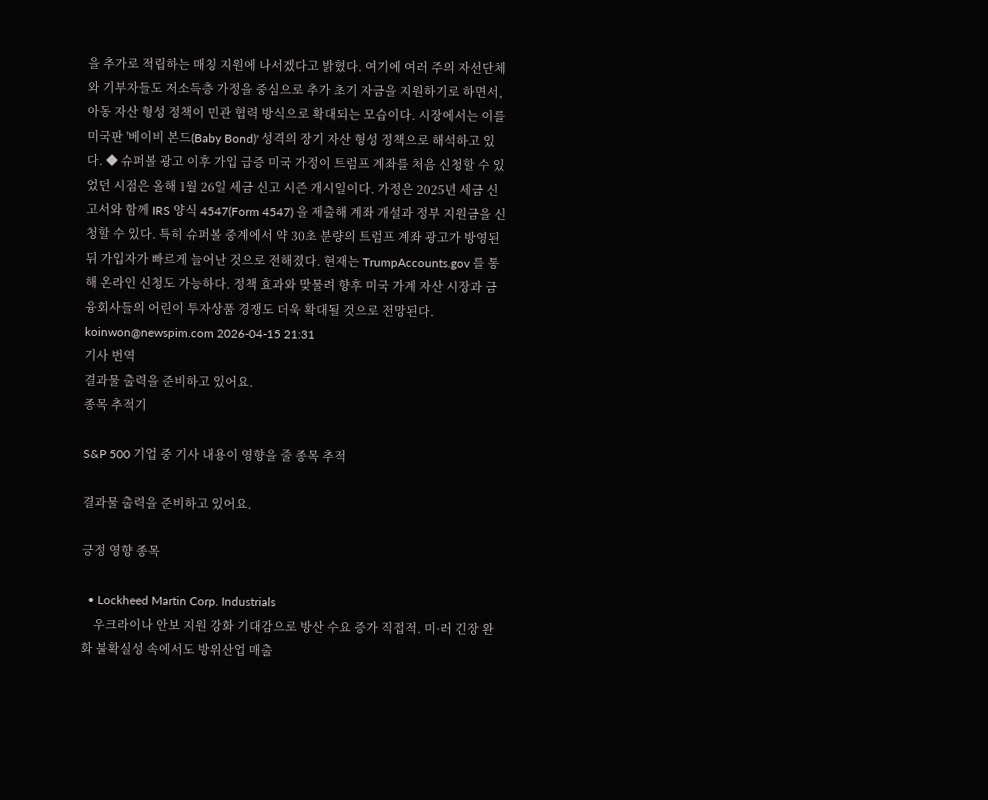을 추가로 적립하는 매칭 지원에 나서겠다고 밝혔다. 여기에 여러 주의 자선단체와 기부자들도 저소득층 가정을 중심으로 추가 초기 자금을 지원하기로 하면서, 아동 자산 형성 정책이 민관 협력 방식으로 확대되는 모습이다. 시장에서는 이를 미국판 '베이비 본드(Baby Bond)' 성격의 장기 자산 형성 정책으로 해석하고 있다. ◆ 슈퍼볼 광고 이후 가입 급증 미국 가정이 트럼프 계좌를 처음 신청할 수 있었던 시점은 올해 1월 26일 세금 신고 시즌 개시일이다. 가정은 2025년 세금 신고서와 함께 IRS 양식 4547(Form 4547) 을 제출해 계좌 개설과 정부 지원금을 신청할 수 있다. 특히 슈퍼볼 중계에서 약 30초 분량의 트럼프 계좌 광고가 방영된 뒤 가입자가 빠르게 늘어난 것으로 전해졌다. 현재는 TrumpAccounts.gov 를 통해 온라인 신청도 가능하다. 정책 효과와 맞물려 향후 미국 가계 자산 시장과 금융회사들의 어린이 투자상품 경쟁도 더욱 확대될 것으로 전망된다. koinwon@newspim.com 2026-04-15 21:31
기사 번역
결과물 출력을 준비하고 있어요.
종목 추적기

S&P 500 기업 중 기사 내용이 영향을 줄 종목 추적

결과물 출력을 준비하고 있어요.

긍정 영향 종목

  • Lockheed Martin Corp. Industrials
    우크라이나 안보 지원 강화 기대감으로 방산 수요 증가 직접적. 미·러 긴장 완화 불확실성 속에서도 방위산업 매출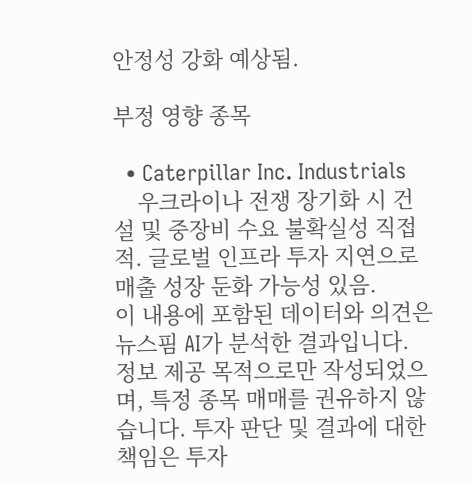안정성 강화 예상됨.

부정 영향 종목

  • Caterpillar Inc. Industrials
    우크라이나 전쟁 장기화 시 건설 및 중장비 수요 불확실성 직접적. 글로벌 인프라 투자 지연으로 매출 성장 둔화 가능성 있음.
이 내용에 포함된 데이터와 의견은 뉴스핌 AI가 분석한 결과입니다. 정보 제공 목적으로만 작성되었으며, 특정 종목 매매를 권유하지 않습니다. 투자 판단 및 결과에 대한 책임은 투자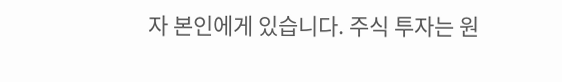자 본인에게 있습니다. 주식 투자는 원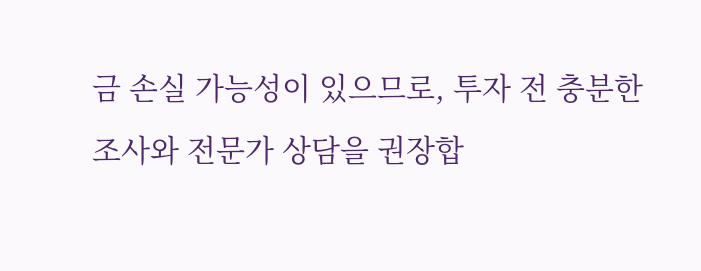금 손실 가능성이 있으므로, 투자 전 충분한 조사와 전문가 상담을 권장합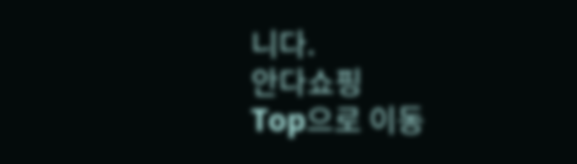니다.
안다쇼핑
Top으로 이동